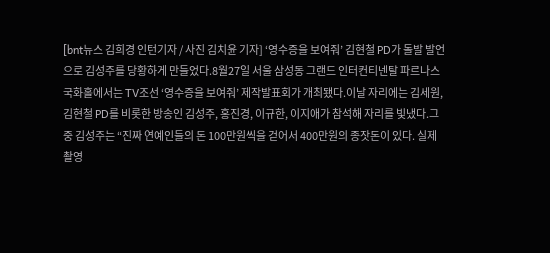[bnt뉴스 김희경 인턴기자 / 사진 김치윤 기자] ‘영수증을 보여줘’ 김현철 PD가 돌발 발언으로 김성주를 당황하게 만들었다.8월27일 서울 삼성동 그랜드 인터컨티넨탈 파르나스 국화홀에서는 TV조선 ‘영수증을 보여줘’ 제작발표회가 개최됐다.이날 자리에는 김세원, 김현철 PD를 비롯한 방송인 김성주, 홍진경, 이규한, 이지애가 참석해 자리를 빛냈다.그중 김성주는 “진짜 연예인들의 돈 100만원씩을 걷어서 400만원의 종잣돈이 있다. 실제 촬영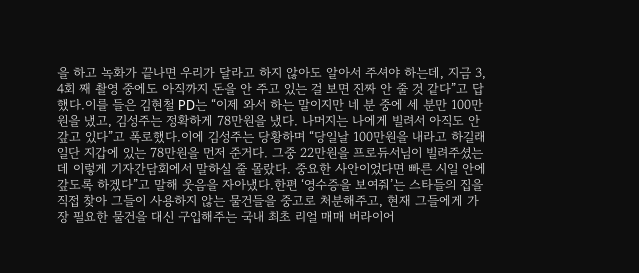을 하고 녹화가 끝나면 우리가 달라고 하지 않아도 알아서 주셔야 하는데, 지금 3, 4회 째 촬영 중에도 아직까지 돈을 안 주고 있는 걸 보면 진짜 안 줄 것 같다”고 답했다.이를 들은 김현철 PD는 “이제 와서 하는 말이지만 네 분 중에 세 분만 100만원을 냈고, 김성주는 정확하게 78만원을 냈다. 나머지는 나에게 빌려서 아직도 안 갚고 있다”고 폭로했다.이에 김성주는 당황하며 “당일날 100만원을 내라고 하길래 일단 지갑에 있는 78만원을 먼저 준거다. 그중 22만원을 프로듀서님이 빌려주셨는데 이렇게 기자간담회에서 말하실 줄 몰랐다. 중요한 사안이었다면 빠른 시일 안에 갚도록 하겠다”고 말해 웃음을 자아냈다.한편 ‘영수증을 보여줘’는 스타들의 집을 직접 찾아 그들이 사용하지 않는 물건들을 중고로 처분해주고, 현재 그들에게 가장 필요한 물건을 대신 구입해주는 국내 최초 리얼 매매 버라이어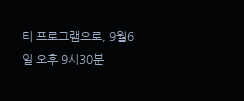티 프로그램으로, 9월6일 오후 9시30분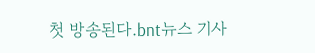첫 방송된다.bnt뉴스 기사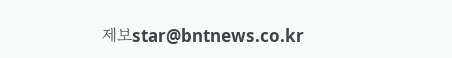제보star@bntnews.co.kr